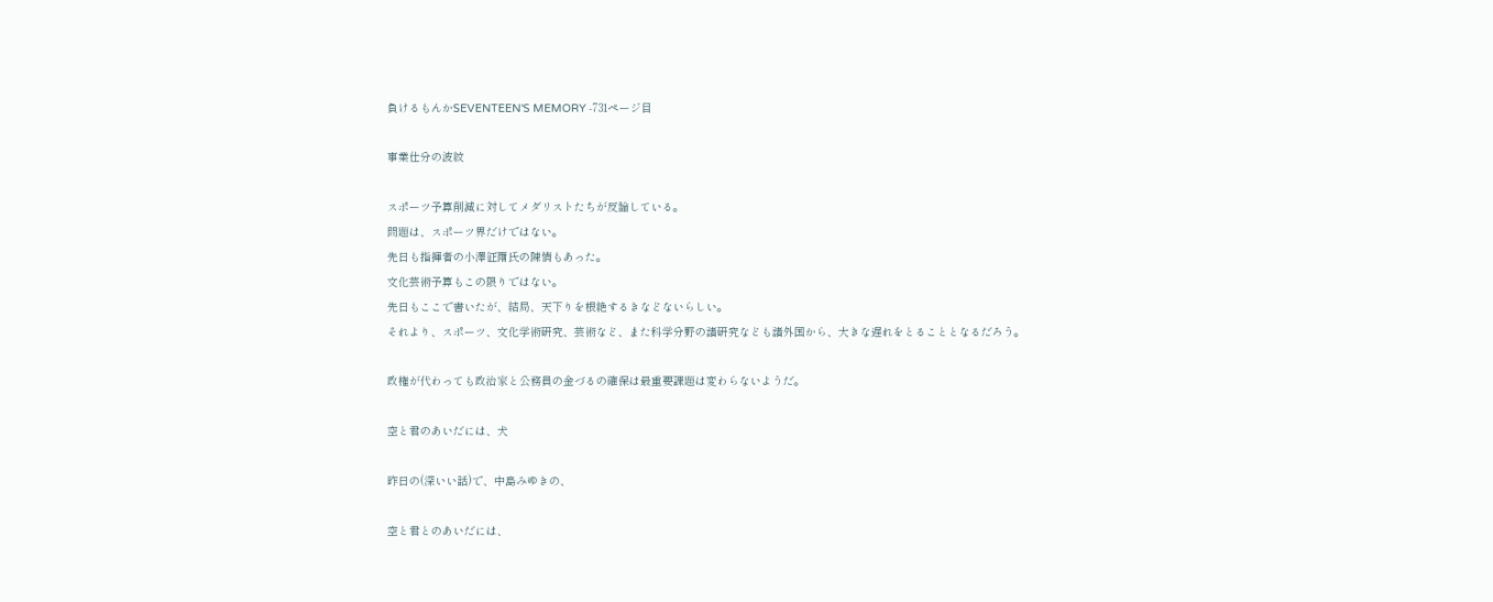負けるもんかSEVENTEEN'S MEMORY -731ページ目

事業仕分の波紋

スポーツ予算削減に対してメダリストたちが反論している。
問題は、スポーツ界だけではない。
先日も指揮者の小澤征爾氏の陳情もあった。
文化芸術予算もこの限りではない。
先日もここで書いたが、結局、天下りを根絶するきなどないらしい。
それより、スポーツ、文化学術研究、芸術など、また科学分野の諸研究なども諸外国から、大きな遅れをとることとなるだろう。

政権が代わっても政治家と公務員の金づるの確保は最重要課題は変わらないようだ。

空と君のあいだには、犬

昨日の(深いい話)で、中島みゆきの、

空と君とのあいだには、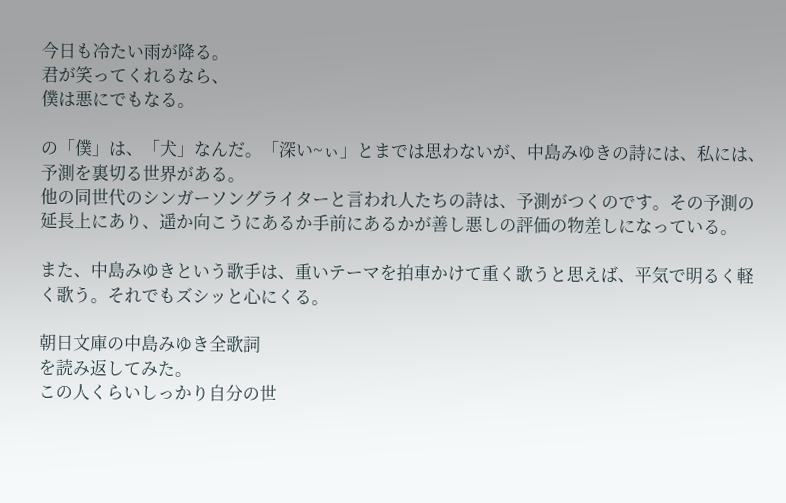今日も冷たい雨が降る。
君が笑ってくれるなら、
僕は悪にでもなる。

の「僕」は、「犬」なんだ。「深い~ぃ」とまでは思わないが、中島みゆきの詩には、私には、予測を裏切る世界がある。
他の同世代のシンガーソングライターと言われ人たちの詩は、予測がつくのです。その予測の延長上にあり、遥か向こうにあるか手前にあるかが善し悪しの評価の物差しになっている。

また、中島みゆきという歌手は、重いテーマを拍車かけて重く歌うと思えば、平気で明るく軽く歌う。それでもズシッと心にくる。

朝日文庫の中島みゆき全歌詞
を読み返してみた。
この人くらいしっかり自分の世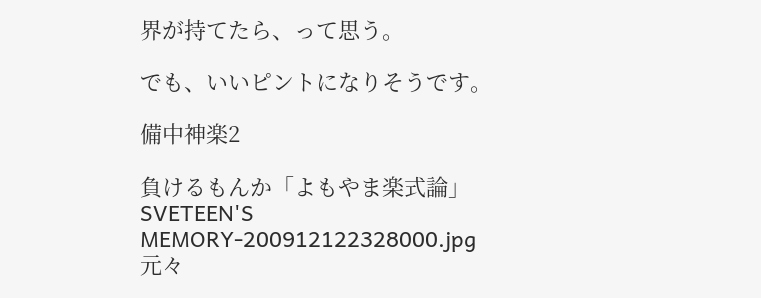界が持てたら、って思う。

でも、いいピントになりそうです。

備中神楽2

負けるもんか「よもやま楽式論」SVETEEN'S MEMORY-200912122328000.jpg
元々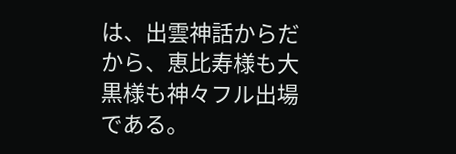は、出雲神話からだから、恵比寿様も大黒様も神々フル出場である。